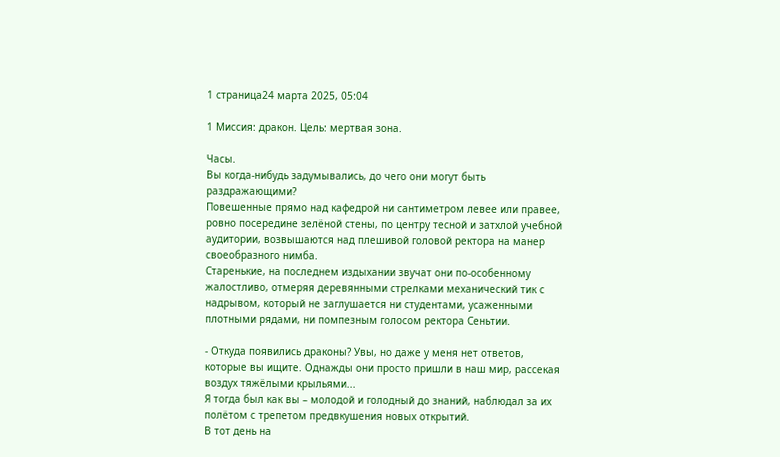1 страница24 марта 2025, 05:04

1 Миссия: дракон. Цель: мертвая зона.

Часы.
Вы когда-нибудь задумывались, до чего они могут быть раздражающими?
Повешенные прямо над кафедрой ни сантиметром левее или правее, ровно посередине зелёной стены, по центру тесной и затхлой учебной аудитории, возвышаются над плешивой головой ректора на манер своеобразного нимба.
Старенькие, на последнем издыхании звучат они по-особенному жалостливо, отмеряя деревянными стрелками механический тик с надрывом, который не заглушается ни студентами, усаженными плотными рядами, ни помпезным голосом ректора Сеньтии.

- Откуда появились драконы? Увы, но даже у меня нет ответов, которые вы ищите. Однажды они просто пришли в наш мир, рассекая воздух тяжёлыми крыльями...
Я тогда был как вы – молодой и голодный до знаний, наблюдал за их полётом с трепетом предвкушения новых открытий.
В тот день на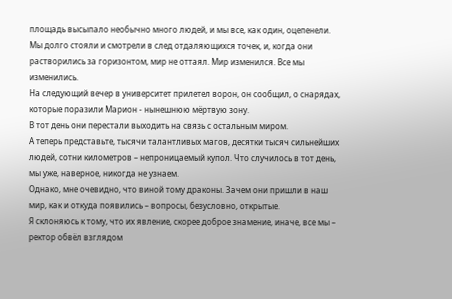площадь высыпало необычно много людей, и мы все, как один, оцепенели. Мы долго стояли и смотрели в след отдаляющихся точек, и, когда они растворились за горизонтом, мир не оттаял. Мир изменился. Все мы изменились.
На следующий вечер в университет прилетел ворон, он сообщил, о снарядах, которые поразили Марион - нынешнюю мёртвую зону.
В тот день они перестали выходить на связь с остальным миром.
А теперь представьте, тысячи талантливых магов, десятки тысяч сильнейших людей, сотни километров – непроницаемый купол. Что случилось в тот день, мы уже, наверное, никогда не узнаем.
Однако, мне очевидно, что виной тому драконы. Зачем они пришли в наш мир, как и откуда появились – вопросы, безусловно, открытые.
Я склоняюсь к тому, что их явление, скорее доброе знамение, иначе, все мы – ректор обвёл взглядом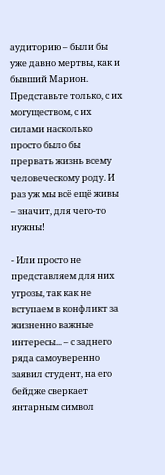аудиторию – были бы уже давно мертвы, как и бывший Марион.
Представьте только, с их могуществом, с их силами насколько просто было бы прервать жизнь всему человеческому роду. И раз уж мы всё ещё живы – значит, для чего-то нужны!

- Или просто не представляем для них угрозы, так как не вступаем в конфликт за жизненно важные интересы... – с заднего ряда самоуверенно заявил студент, на его бейдже сверкает янтарным символ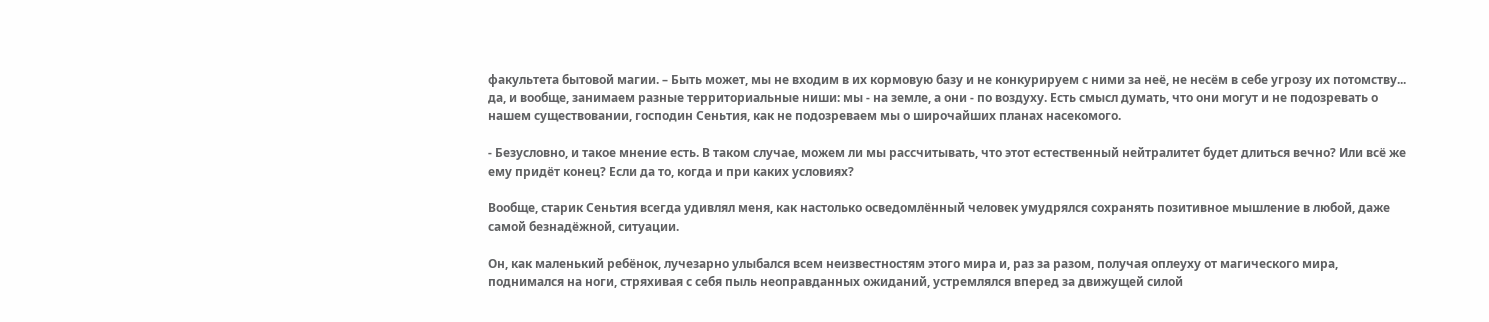факультета бытовой магии. – Быть может, мы не входим в их кормовую базу и не конкурируем с ними за неё, не несём в себе угрозу их потомству... да, и вообще, занимаем разные территориальные ниши: мы - на земле, а они - по воздуху. Есть смысл думать, что они могут и не подозревать о нашем существовании, господин Сеньтия, как не подозреваем мы о широчайших планах насекомого.

- Безусловно, и такое мнение есть. В таком случае, можем ли мы рассчитывать, что этот естественный нейтралитет будет длиться вечно? Или всё же ему придёт конец? Если да то, когда и при каких условиях?

Вообще, старик Сеньтия всегда удивлял меня, как настолько осведомлённый человек умудрялся сохранять позитивное мышление в любой, даже самой безнадёжной, ситуации.

Он, как маленький ребёнок, лучезарно улыбался всем неизвестностям этого мира и, раз за разом, получая оплеуху от магического мира, поднимался на ноги, стряхивая с себя пыль неоправданных ожиданий, устремлялся вперед за движущей силой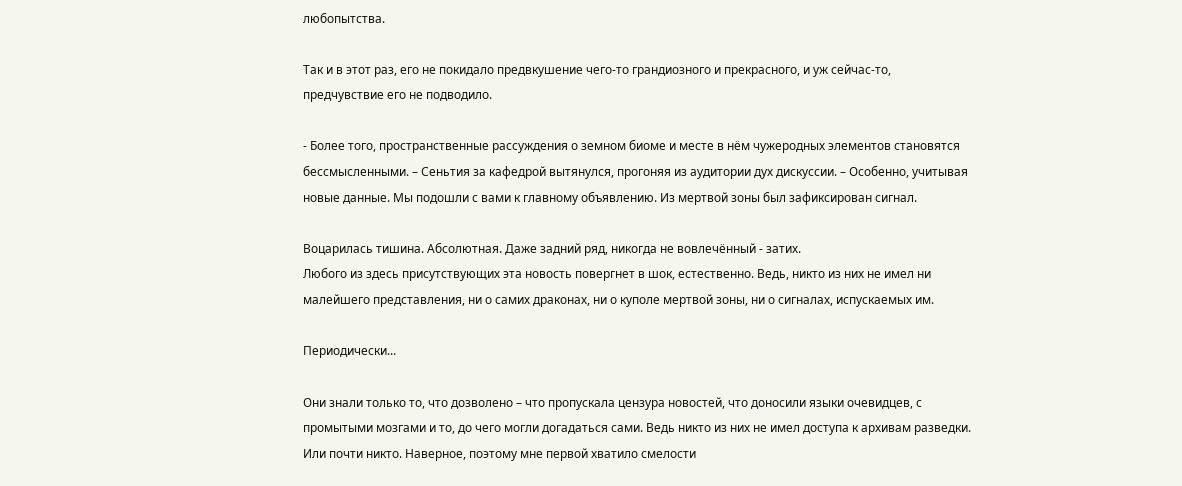любопытства.

Так и в этот раз, его не покидало предвкушение чего-то грандиозного и прекрасного, и уж сейчас-то, предчувствие его не подводило.

- Более того, пространственные рассуждения о земном биоме и месте в нём чужеродных элементов становятся бессмысленными. – Сеньтия за кафедрой вытянулся, прогоняя из аудитории дух дискуссии. – Особенно, учитывая новые данные. Мы подошли с вами к главному объявлению. Из мертвой зоны был зафиксирован сигнал.

Воцарилась тишина. Абсолютная. Даже задний ряд, никогда не вовлечённый - затих.
Любого из здесь присутствующих эта новость повергнет в шок, естественно. Ведь, никто из них не имел ни малейшего представления, ни о самих драконах, ни о куполе мертвой зоны, ни о сигналах, испускаемых им.

Периодически...

Они знали только то, что дозволено – что пропускала цензура новостей, что доносили языки очевидцев, с промытыми мозгами и то, до чего могли догадаться сами. Ведь никто из них не имел доступа к архивам разведки. Или почти никто. Наверное, поэтому мне первой хватило смелости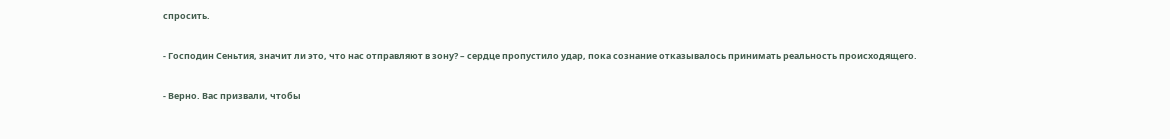спросить.

- Господин Сеньтия, значит ли это, что нас отправляют в зону? – сердце пропустило удар, пока сознание отказывалось принимать реальность происходящего.

- Верно. Вас призвали, чтобы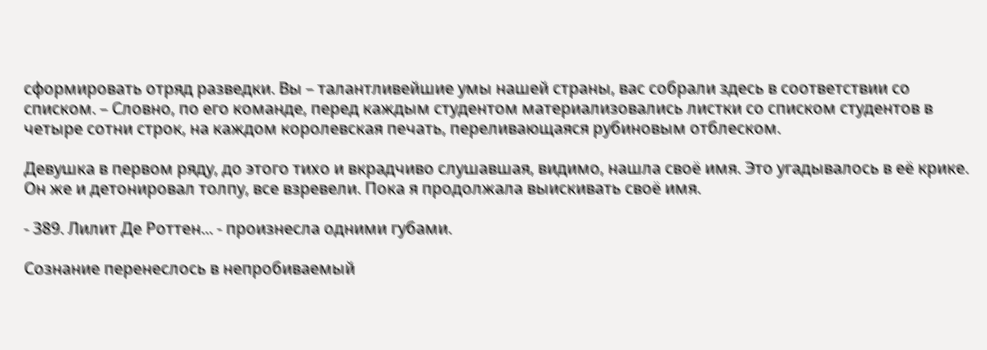сформировать отряд разведки. Вы – талантливейшие умы нашей страны, вас собрали здесь в соответствии со списком. – Словно, по его команде, перед каждым студентом материализовались листки со списком студентов в четыре сотни строк, на каждом королевская печать, переливающаяся рубиновым отблеском.

Девушка в первом ряду, до этого тихо и вкрадчиво слушавшая, видимо, нашла своё имя. Это угадывалось в её крике. Он же и детонировал толпу, все взревели. Пока я продолжала выискивать своё имя.

- 389. Лилит Де Роттен... - произнесла одними губами.

Сознание перенеслось в непробиваемый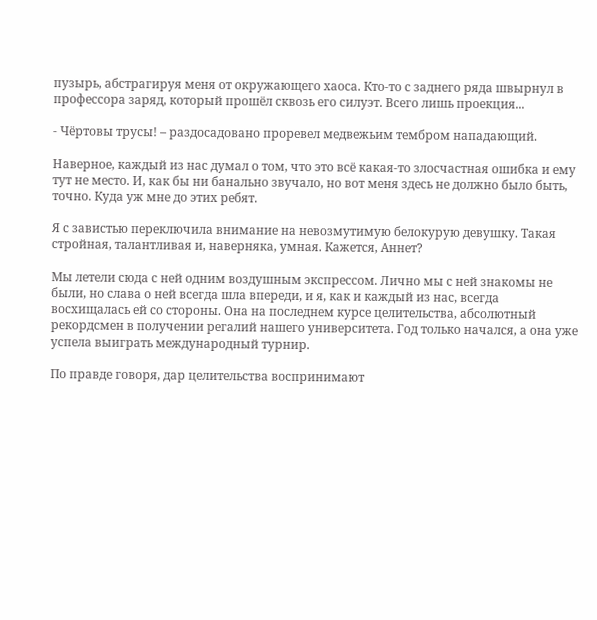пузырь, абстрагируя меня от окружающего хаоса. Кто-то с заднего ряда швырнул в профессора заряд, который прошёл сквозь его силуэт. Всего лишь проекция...

- Чёртовы трусы! – раздосадовано проревел медвежьим тембром нападающий.

Наверное, каждый из нас думал о том, что это всё какая-то злосчастная ошибка и ему тут не место. И, как бы ни банально звучало, но вот меня здесь не должно было быть, точно. Куда уж мне до этих ребят.

Я с завистью переключила внимание на невозмутимую белокурую девушку. Такая стройная, талантливая и, наверняка, умная. Кажется, Аннет?

Мы летели сюда с ней одним воздушным экспрессом. Лично мы с ней знакомы не были, но слава о ней всегда шла впереди, и я, как и каждый из нас, всегда восхищалась ей со стороны. Она на последнем курсе целительства, абсолютный рекордсмен в получении регалий нашего университета. Год только начался, а она уже успела выиграть международный турнир.

По правде говоря, дар целительства воспринимают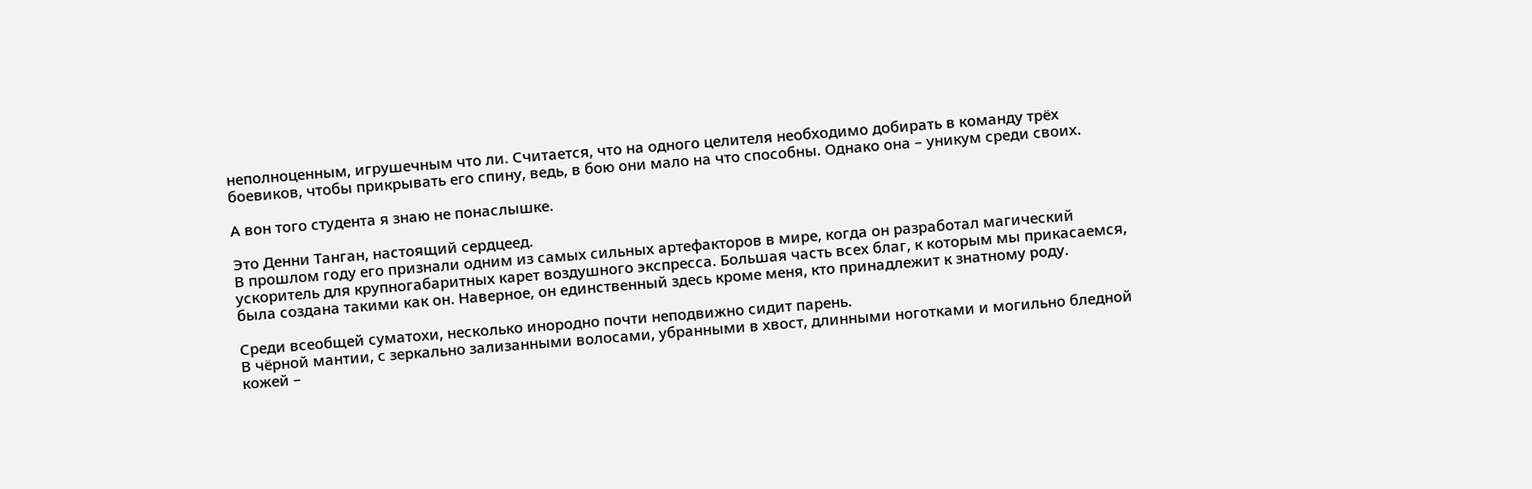неполноценным, игрушечным что ли. Считается, что на одного целителя необходимо добирать в команду трёх боевиков, чтобы прикрывать его спину, ведь, в бою они мало на что способны. Однако она – уникум среди своих.

А вон того студента я знаю не понаслышке.

Это Денни Танган, настоящий сердцеед.
В прошлом году его признали одним из самых сильных артефакторов в мире, когда он разработал магический ускоритель для крупногабаритных карет воздушного экспресса. Большая часть всех благ, к которым мы прикасаемся, была создана такими как он. Наверное, он единственный здесь кроме меня, кто принадлежит к знатному роду.

Среди всеобщей суматохи, несколько инородно почти неподвижно сидит парень.
В чёрной мантии, с зеркально зализанными волосами, убранными в хвост, длинными ноготками и могильно бледной кожей –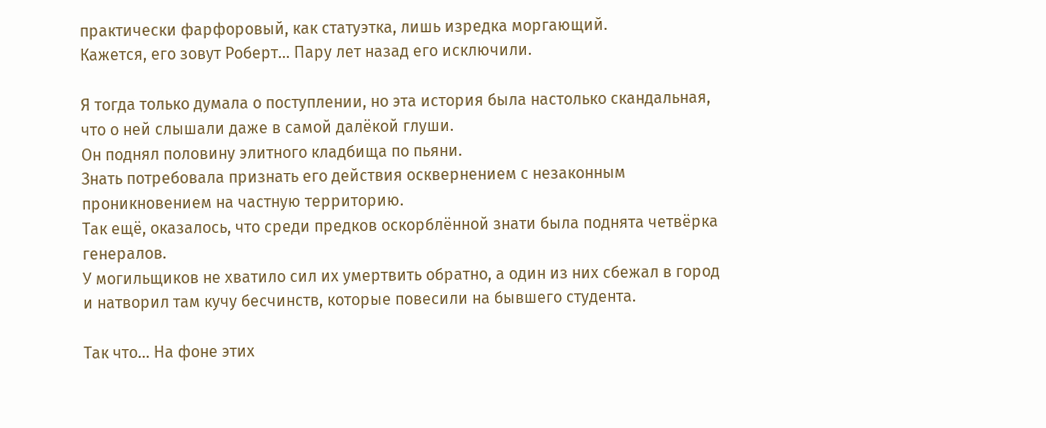практически фарфоровый, как статуэтка, лишь изредка моргающий.
Кажется, его зовут Роберт... Пару лет назад его исключили.

Я тогда только думала о поступлении, но эта история была настолько скандальная, что о ней слышали даже в самой далёкой глуши.
Он поднял половину элитного кладбища по пьяни.
Знать потребовала признать его действия осквернением с незаконным проникновением на частную территорию.
Так ещё, оказалось, что среди предков оскорблённой знати была поднята четвёрка генералов.
У могильщиков не хватило сил их умертвить обратно, а один из них сбежал в город и натворил там кучу бесчинств, которые повесили на бывшего студента.

Так что... На фоне этих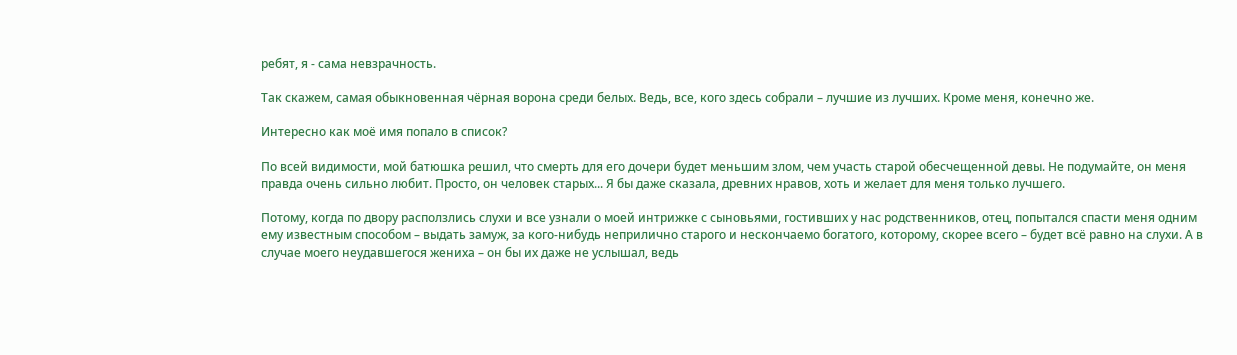ребят, я - сама невзрачность.

Так скажем, самая обыкновенная чёрная ворона среди белых. Ведь, все, кого здесь собрали – лучшие из лучших. Кроме меня, конечно же.

Интересно как моё имя попало в список?

По всей видимости, мой батюшка решил, что смерть для его дочери будет меньшим злом, чем участь старой обесчещенной девы. Не подумайте, он меня правда очень сильно любит. Просто, он человек старых... Я бы даже сказала, древних нравов, хоть и желает для меня только лучшего.

Потому, когда по двору расползлись слухи и все узнали о моей интрижке с сыновьями, гостивших у нас родственников, отец, попытался спасти меня одним ему известным способом – выдать замуж, за кого-нибудь неприлично старого и нескончаемо богатого, которому, скорее всего – будет всё равно на слухи. А в случае моего неудавшегося жениха – он бы их даже не услышал, ведь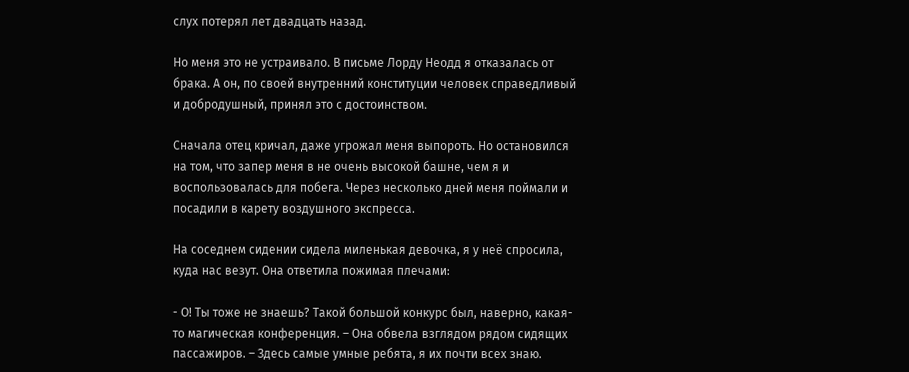слух потерял лет двадцать назад.

Но меня это не устраивало. В письме Лорду Неодд я отказалась от брака. А он, по своей внутренний конституции человек справедливый и добродушный, принял это с достоинством.

Сначала отец кричал, даже угрожал меня выпороть. Но остановился на том, что запер меня в не очень высокой башне, чем я и воспользовалась для побега. Через несколько дней меня поймали и посадили в карету воздушного экспресса.

На соседнем сидении сидела миленькая девочка, я у неё спросила, куда нас везут. Она ответила пожимая плечами:

- О! Ты тоже не знаешь? Такой большой конкурс был, наверно, какая-то магическая конференция. – Она обвела взглядом рядом сидящих пассажиров. – Здесь самые умные ребята, я их почти всех знаю.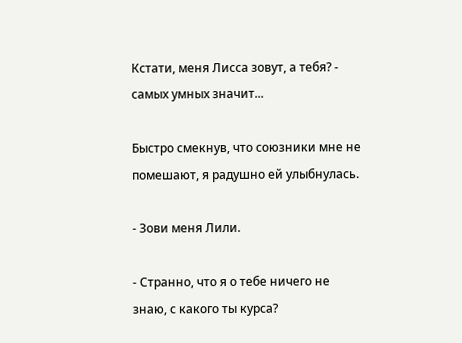Кстати, меня Лисса зовут, а тебя? - самых умных значит...

Быстро смекнув, что союзники мне не помешают, я радушно ей улыбнулась.

- Зови меня Лили.

- Странно, что я о тебе ничего не знаю, с какого ты курса?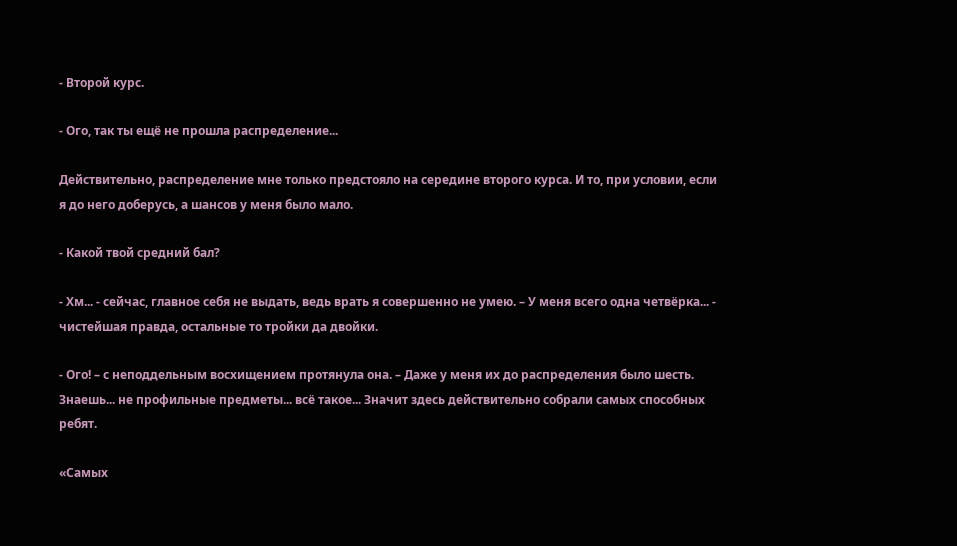- Второй курс.

- Ого, так ты ещё не прошла распределение...

Действительно, распределение мне только предстояло на середине второго курса. И то, при условии, если я до него доберусь, а шансов у меня было мало.

- Какой твой средний бал?

- Хм... - сейчас, главное себя не выдать, ведь врать я совершенно не умею. – У меня всего одна четвёрка... - чистейшая правда, остальные то тройки да двойки.

- Ого! – с неподдельным восхищением протянула она. – Даже у меня их до распределения было шесть. Знаешь... не профильные предметы... всё такое... Значит здесь действительно собрали самых способных ребят.

«Самых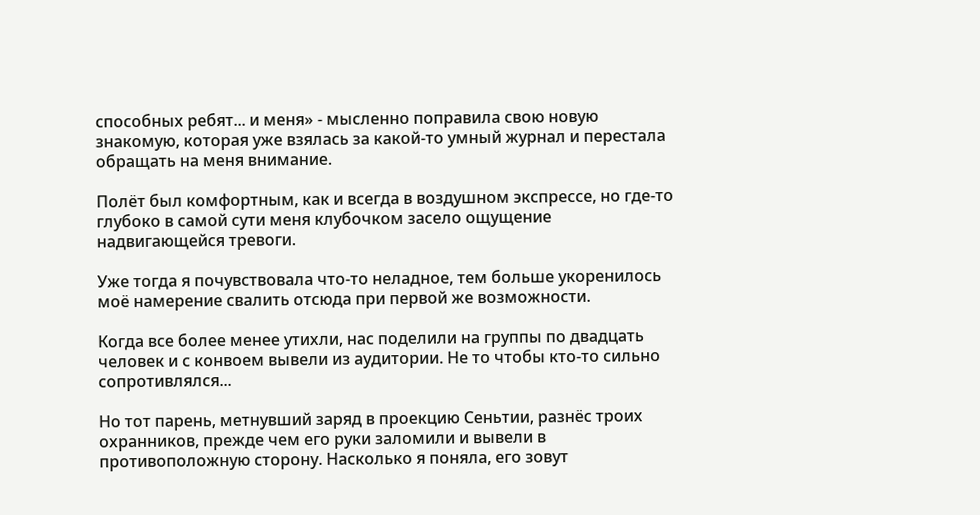способных ребят... и меня» - мысленно поправила свою новую знакомую, которая уже взялась за какой-то умный журнал и перестала обращать на меня внимание.

Полёт был комфортным, как и всегда в воздушном экспрессе, но где-то глубоко в самой сути меня клубочком засело ощущение надвигающейся тревоги.

Уже тогда я почувствовала что-то неладное, тем больше укоренилось моё намерение свалить отсюда при первой же возможности.

Когда все более менее утихли, нас поделили на группы по двадцать человек и с конвоем вывели из аудитории. Не то чтобы кто-то сильно сопротивлялся...

Но тот парень, метнувший заряд в проекцию Сеньтии, разнёс троих охранников, прежде чем его руки заломили и вывели в противоположную сторону. Насколько я поняла, его зовут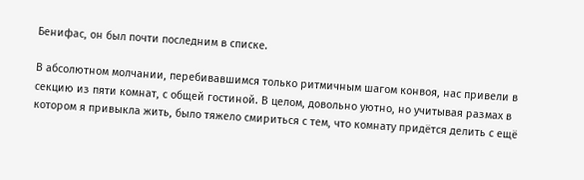Бенифас, он был почти последним в списке.

В абсолютном молчании, перебивавшимся только ритмичным шагом конвоя, нас привели в секцию из пяти комнат, с общей гостиной. В целом, довольно уютно, но учитывая размах в котором я привыкла жить, было тяжело смириться с тем, что комнату придётся делить с ещё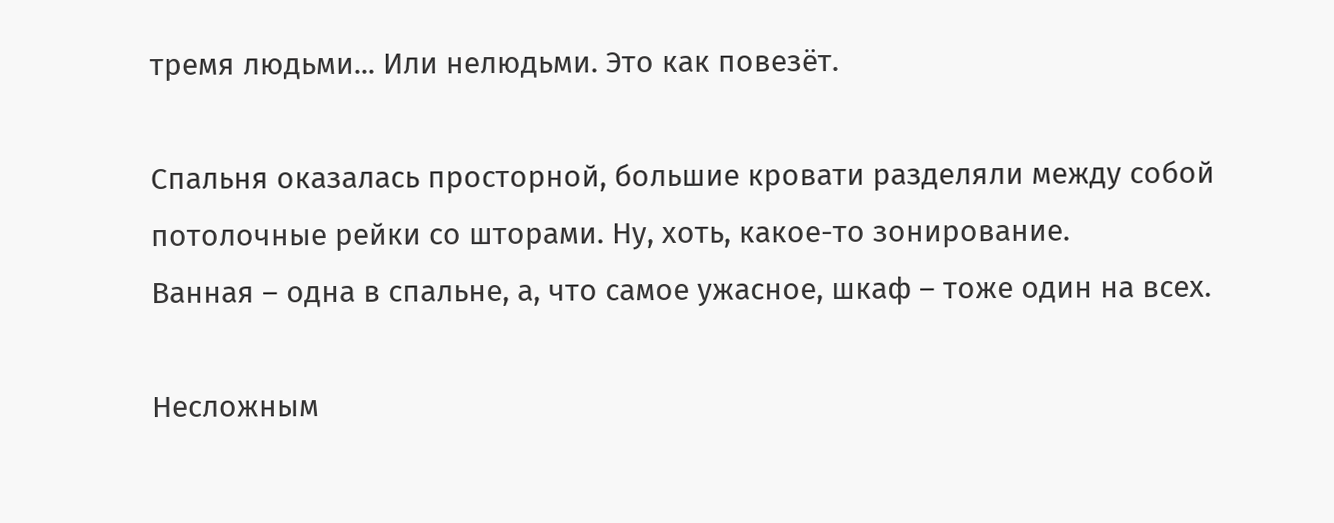тремя людьми... Или нелюдьми. Это как повезёт.

Спальня оказалась просторной, большие кровати разделяли между собой потолочные рейки со шторами. Ну, хоть, какое-то зонирование.
Ванная – одна в спальне, а, что самое ужасное, шкаф – тоже один на всех.

Несложным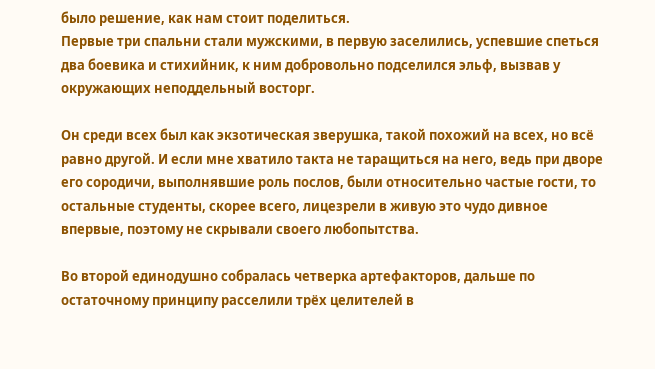было решение, как нам стоит поделиться.
Первые три спальни стали мужскими, в первую заселились, успевшие спеться два боевика и стихийник, к ним добровольно подселился эльф, вызвав у окружающих неподдельный восторг.

Он среди всех был как экзотическая зверушка, такой похожий на всех, но всё равно другой. И если мне хватило такта не таращиться на него, ведь при дворе его сородичи, выполнявшие роль послов, были относительно частые гости, то остальные студенты, скорее всего, лицезрели в живую это чудо дивное впервые, поэтому не скрывали своего любопытства.

Во второй единодушно собралась четверка артефакторов, дальше по остаточному принципу расселили трёх целителей в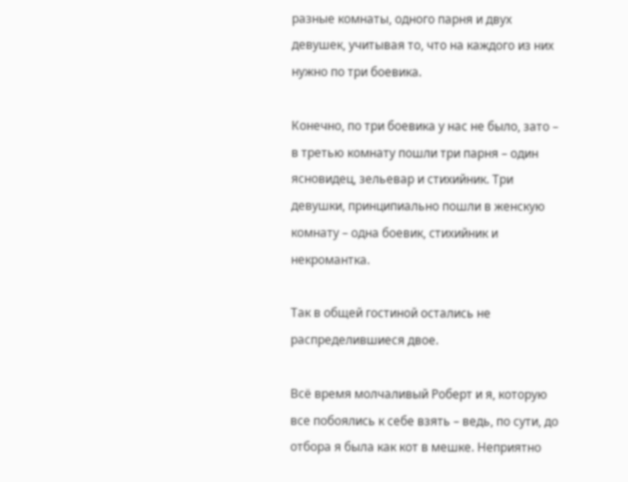разные комнаты, одного парня и двух девушек, учитывая то, что на каждого из них нужно по три боевика.

Конечно, по три боевика у нас не было, зато – в третью комнату пошли три парня – один ясновидец, зельевар и стихийник. Три девушки, принципиально пошли в женскую комнату – одна боевик, стихийник и некромантка.

Так в общей гостиной остались не распределившиеся двое.

Всё время молчаливый Роберт и я, которую все побоялись к себе взять – ведь, по сути, до отбора я была как кот в мешке. Неприятно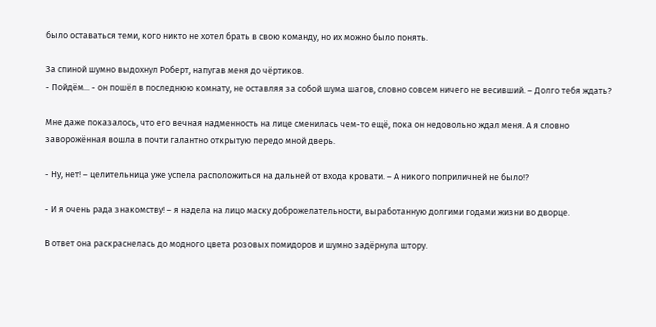было оставаться теми, кого никто не хотел брать в свою команду, но их можно было понять.

За спиной шумно выдохнул Роберт, напугав меня до чёртиков.
- Пойдём... - он пошёл в последнюю комнату, не оставляя за собой шума шагов, словно совсем ничего не весивший. – Долго тебя ждать?

Мне даже показалось, что его вечная надменность на лице сменилась чем-то ещё, пока он недовольно ждал меня. А я словно заворожённая вошла в почти галантно открытую передо мной дверь.

- Ну, нет! – целительница уже успела расположиться на дальней от входа кровати. – А никого поприличней не было!?

- И я очень рада знакомству! – я надела на лицо маску доброжелательности, выработанную долгими годами жизни во дворце.

В ответ она раскраснелась до модного цвета розовых помидоров и шумно задёрнула штору.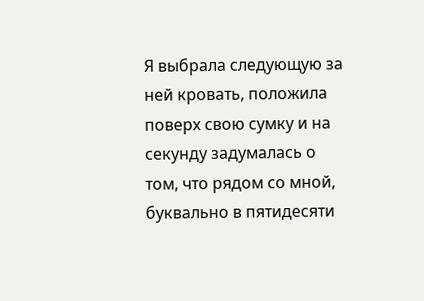Я выбрала следующую за ней кровать, положила поверх свою сумку и на секунду задумалась о том, что рядом со мной, буквально в пятидесяти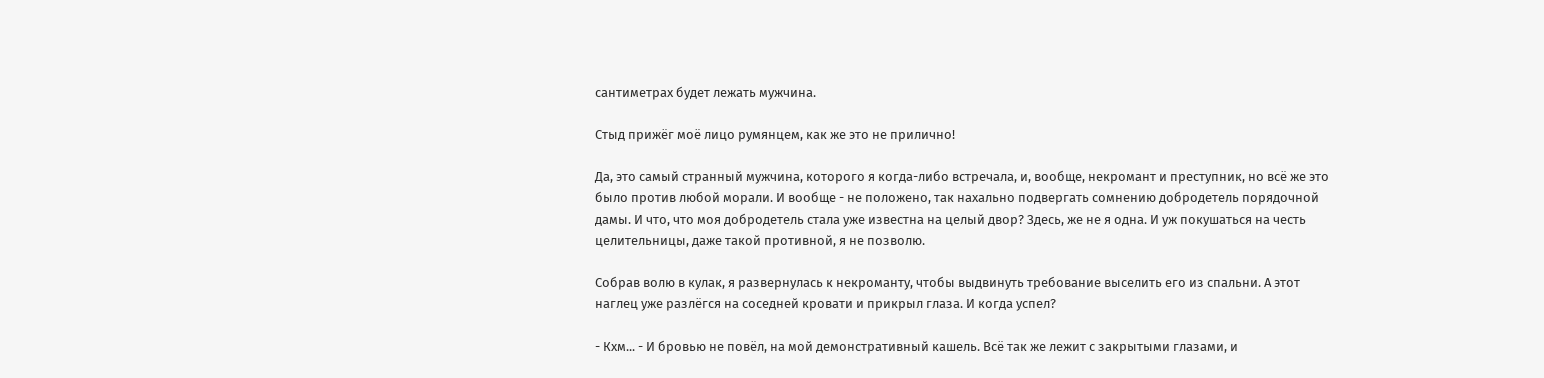сантиметрах будет лежать мужчина.

Стыд прижёг моё лицо румянцем, как же это не прилично!

Да, это самый странный мужчина, которого я когда-либо встречала, и, вообще, некромант и преступник, но всё же это было против любой морали. И вообще - не положено, так нахально подвергать сомнению добродетель порядочной дамы. И что, что моя добродетель стала уже известна на целый двор? Здесь, же не я одна. И уж покушаться на честь целительницы, даже такой противной, я не позволю.

Собрав волю в кулак, я развернулась к некроманту, чтобы выдвинуть требование выселить его из спальни. А этот наглец уже разлёгся на соседней кровати и прикрыл глаза. И когда успел?

- Кхм... - И бровью не повёл, на мой демонстративный кашель. Всё так же лежит с закрытыми глазами, и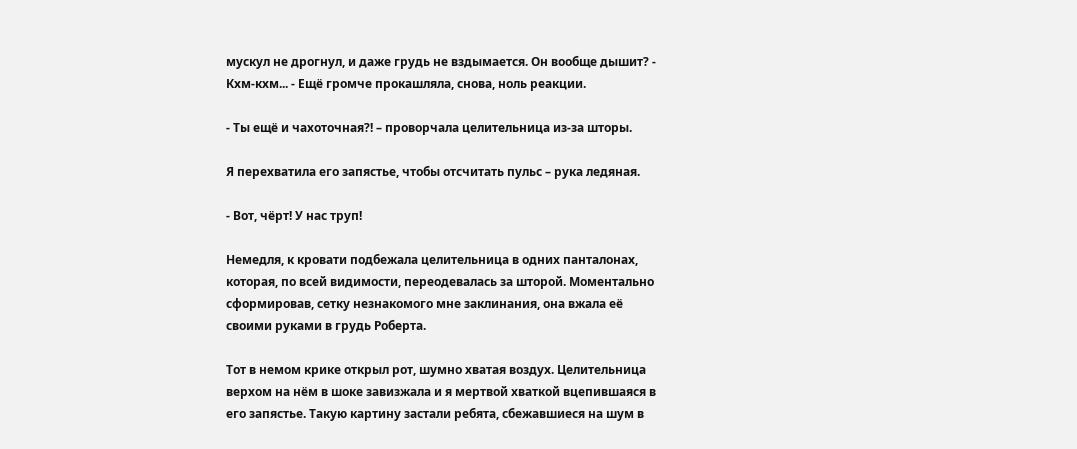мускул не дрогнул, и даже грудь не вздымается. Он вообще дышит? - Кхм-кхм... - Ещё громче прокашляла, снова, ноль реакции.

- Ты ещё и чахоточная?! – проворчала целительница из-за шторы.

Я перехватила его запястье, чтобы отсчитать пульс – рука ледяная.

- Вот, чёрт! У нас труп!

Немедля, к кровати подбежала целительница в одних панталонах, которая, по всей видимости, переодевалась за шторой. Моментально сформировав, сетку незнакомого мне заклинания, она вжала её своими руками в грудь Роберта.

Тот в немом крике открыл рот, шумно хватая воздух. Целительница верхом на нём в шоке завизжала и я мертвой хваткой вцепившаяся в его запястье. Такую картину застали ребята, сбежавшиеся на шум в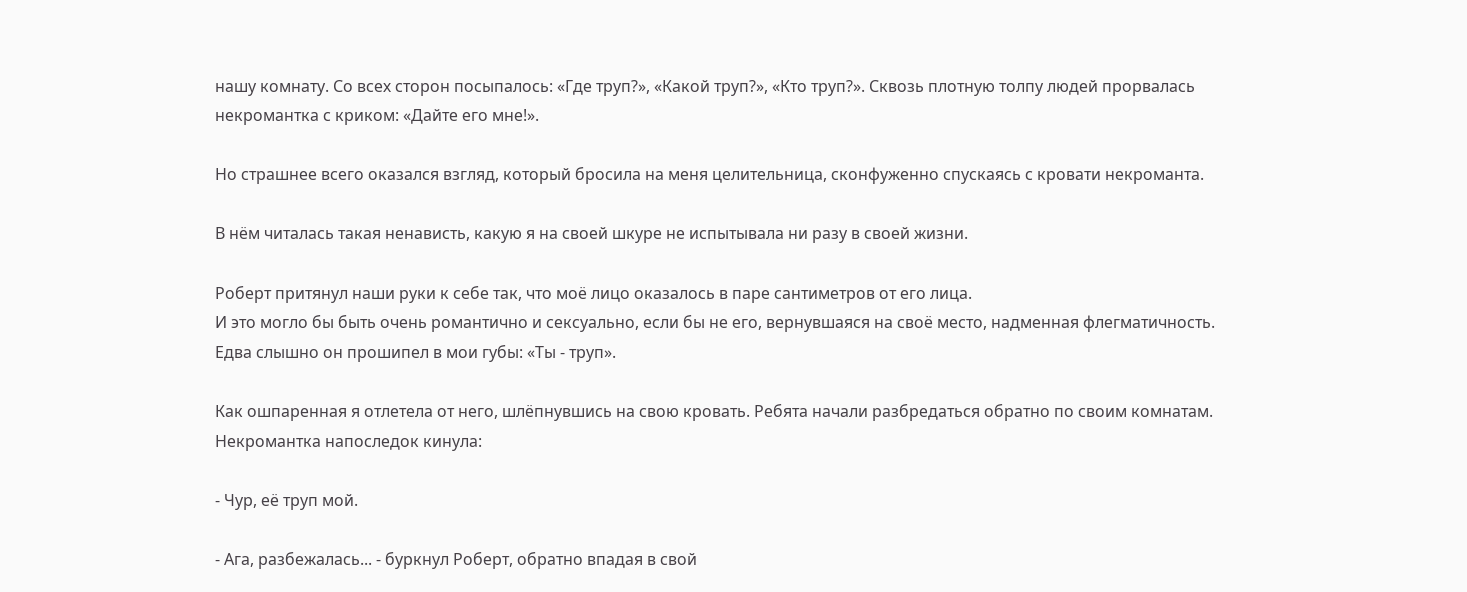нашу комнату. Со всех сторон посыпалось: «Где труп?», «Какой труп?», «Кто труп?». Сквозь плотную толпу людей прорвалась некромантка с криком: «Дайте его мне!».

Но страшнее всего оказался взгляд, который бросила на меня целительница, сконфуженно спускаясь с кровати некроманта.

В нём читалась такая ненависть, какую я на своей шкуре не испытывала ни разу в своей жизни.

Роберт притянул наши руки к себе так, что моё лицо оказалось в паре сантиметров от его лица.
И это могло бы быть очень романтично и сексуально, если бы не его, вернувшаяся на своё место, надменная флегматичность.
Едва слышно он прошипел в мои губы: «Ты - труп».

Как ошпаренная я отлетела от него, шлёпнувшись на свою кровать. Ребята начали разбредаться обратно по своим комнатам. Некромантка напоследок кинула:

- Чур, её труп мой.

- Ага, разбежалась... - буркнул Роберт, обратно впадая в свой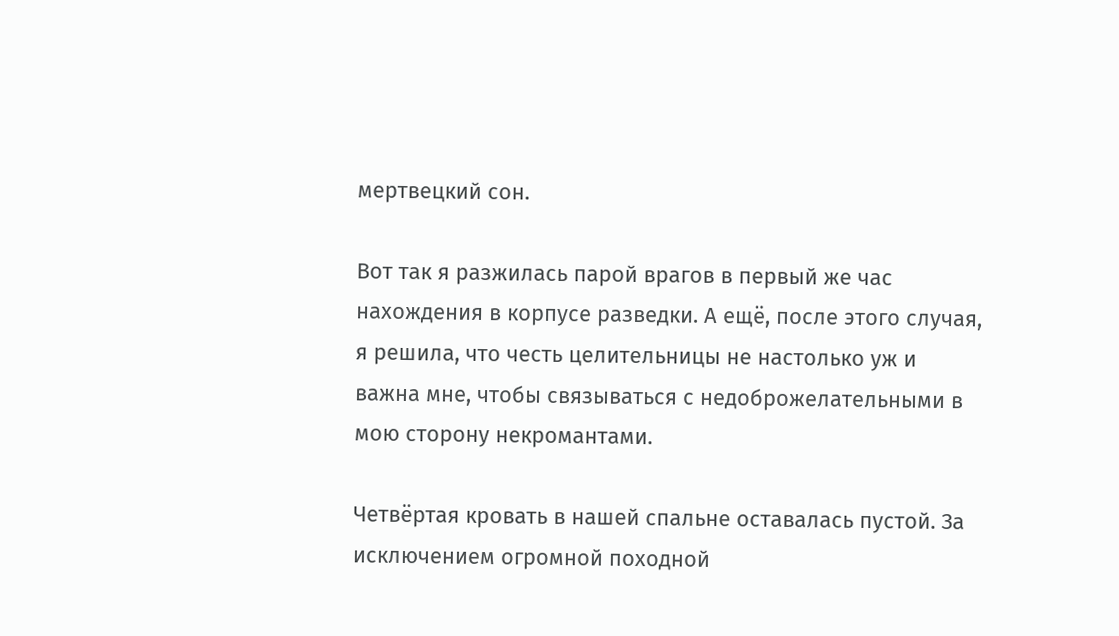мертвецкий сон.

Вот так я разжилась парой врагов в первый же час нахождения в корпусе разведки. А ещё, после этого случая, я решила, что честь целительницы не настолько уж и важна мне, чтобы связываться с недоброжелательными в мою сторону некромантами.

Четвёртая кровать в нашей спальне оставалась пустой. За исключением огромной походной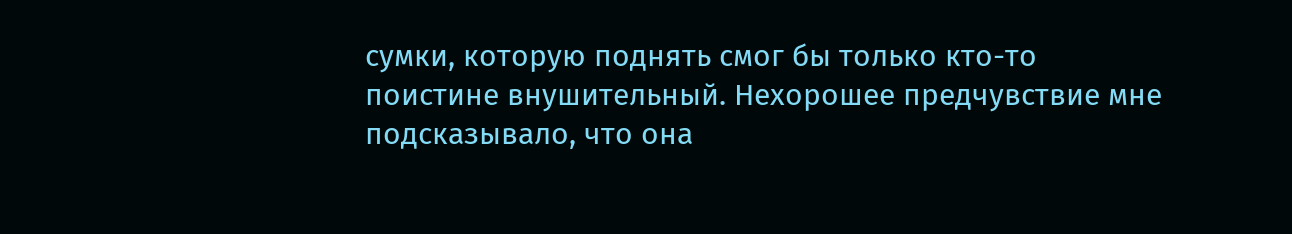сумки, которую поднять смог бы только кто-то поистине внушительный. Нехорошее предчувствие мне подсказывало, что она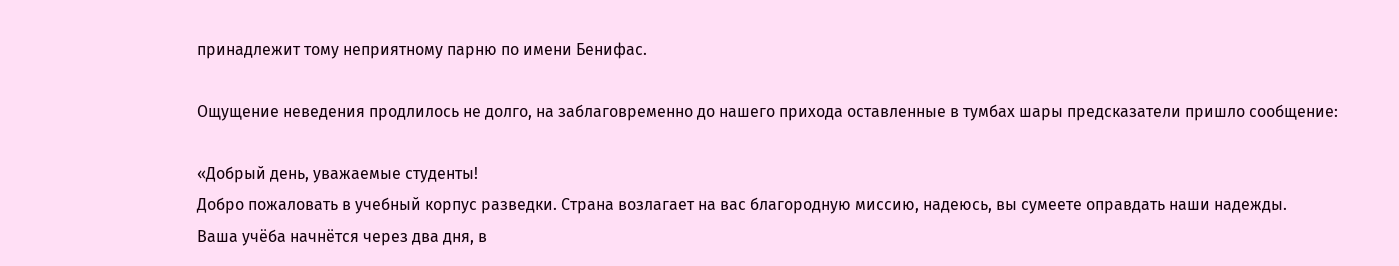принадлежит тому неприятному парню по имени Бенифас.

Ощущение неведения продлилось не долго, на заблаговременно до нашего прихода оставленные в тумбах шары предсказатели пришло сообщение:

«Добрый день, уважаемые студенты!
Добро пожаловать в учебный корпус разведки. Страна возлагает на вас благородную миссию, надеюсь, вы сумеете оправдать наши надежды.
Ваша учёба начнётся через два дня, в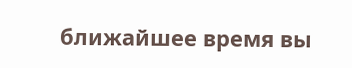ближайшее время вы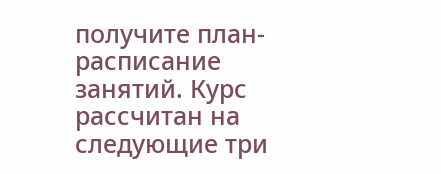получите план-расписание занятий. Курс рассчитан на следующие три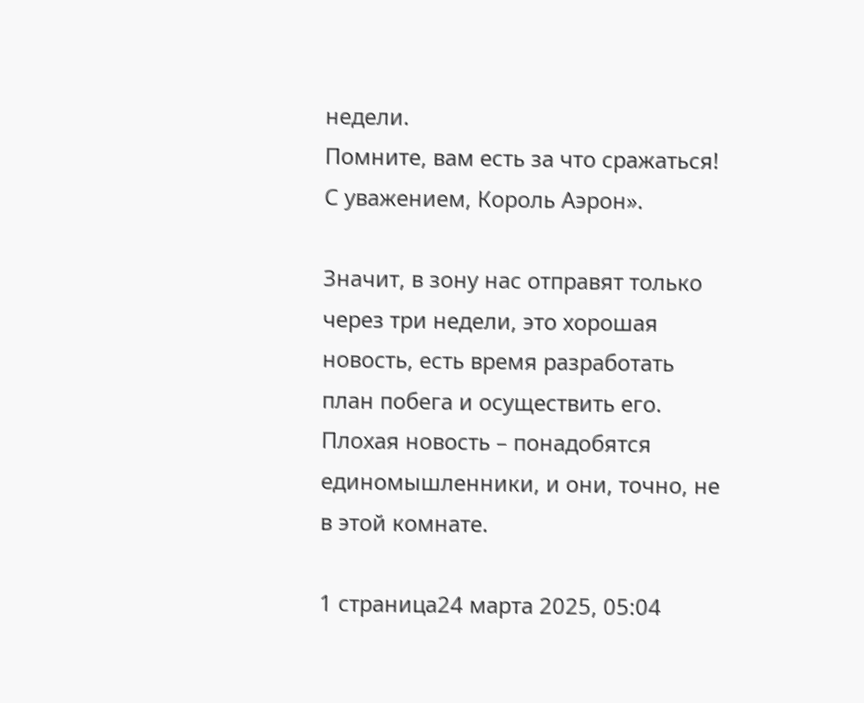недели.
Помните, вам есть за что сражаться! С уважением, Король Аэрон».

Значит, в зону нас отправят только через три недели, это хорошая новость, есть время разработать план побега и осуществить его.
Плохая новость – понадобятся единомышленники, и они, точно, не в этой комнате.

1 страница24 марта 2025, 05:04